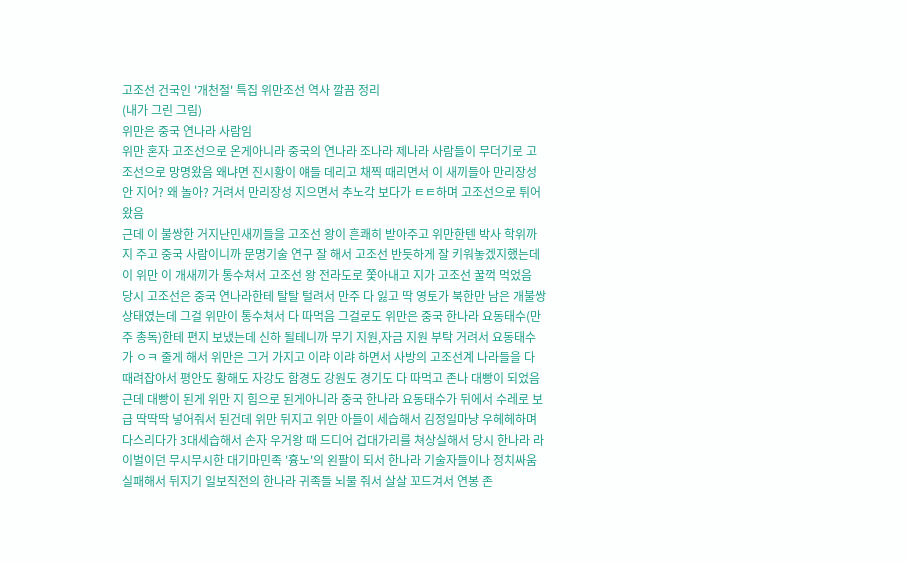고조선 건국인 '개천절' 특집 위만조선 역사 깔끔 정리
(내가 그린 그림)
위만은 중국 연나라 사람임
위만 혼자 고조선으로 온게아니라 중국의 연나라 조나라 제나라 사람들이 무더기로 고조선으로 망명왔음 왜냐면 진시황이 얘들 데리고 채찍 때리면서 이 새끼들아 만리장성 안 지어? 왜 놀아? 거려서 만리장성 지으면서 추노각 보다가 ㅌㅌ하며 고조선으로 튀어왔음
근데 이 불쌍한 거지난민새끼들을 고조선 왕이 흔쾌히 받아주고 위만한텐 박사 학위까지 주고 중국 사람이니까 문명기술 연구 잘 해서 고조선 반듯하게 잘 키워놓겠지했는데 이 위만 이 개새끼가 통수쳐서 고조선 왕 전라도로 쫓아내고 지가 고조선 꿀꺽 먹었음
당시 고조선은 중국 연나라한테 탈탈 털려서 만주 다 잃고 딱 영토가 북한만 남은 개불쌍 상태였는데 그걸 위만이 통수쳐서 다 따먹음 그걸로도 위만은 중국 한나라 요동태수(만주 총독)한테 편지 보냈는데 신하 될테니까 무기 지원,자금 지원 부탁 거려서 요동태수가 ㅇㅋ 줄게 해서 위만은 그거 가지고 이랴 이랴 하면서 사방의 고조선계 나라들을 다 때려잡아서 평안도 황해도 자강도 함경도 강원도 경기도 다 따먹고 존나 대빵이 되었음
근데 대빵이 된게 위만 지 힘으로 된게아니라 중국 한나라 요동태수가 뒤에서 수레로 보급 딱딱딱 넣어줘서 된건데 위만 뒤지고 위만 아들이 세습해서 김정일마냥 우헤헤하며 다스리다가 3대세습해서 손자 우거왕 때 드디어 겁대가리를 쳐상실해서 당시 한나라 라이벌이던 무시무시한 대기마민족 '흉노'의 왼팔이 되서 한나라 기술자들이나 정치싸움 실패해서 뒤지기 일보직전의 한나라 귀족들 뇌물 줘서 살살 꼬드겨서 연봉 존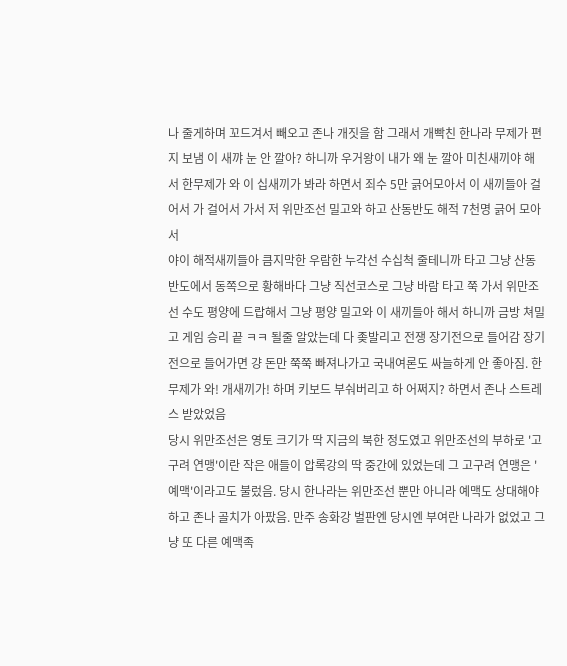나 줄게하며 꼬드겨서 빼오고 존나 개짓을 함 그래서 개빡친 한나라 무제가 편지 보냄 이 새꺄 눈 안 깔아? 하니까 우거왕이 내가 왜 눈 깔아 미친새끼야 해서 한무제가 와 이 십새끼가 봐라 하면서 죄수 5만 긁어모아서 이 새끼들아 걸어서 가 걸어서 가서 저 위만조선 밀고와 하고 산동반도 해적 7천명 긁어 모아서
야이 해적새끼들아 큼지막한 우람한 누각선 수십척 줄테니까 타고 그냥 산동반도에서 동쪽으로 황해바다 그냥 직선코스로 그냥 바람 타고 쭉 가서 위만조선 수도 평양에 드랍해서 그냥 평양 밀고와 이 새끼들아 해서 하니까 금방 쳐밀고 게임 승리 끝 ㅋㅋ 될줄 알았는데 다 좆발리고 전쟁 장기전으로 들어감 장기전으로 들어가면 걍 돈만 쭉쭉 빠져나가고 국내여론도 싸늘하게 안 좋아짐. 한무제가 와! 개새끼가! 하며 키보드 부숴버리고 하 어쩌지? 하면서 존나 스트레스 받았었음
당시 위만조선은 영토 크기가 딱 지금의 북한 정도였고 위만조선의 부하로 '고구려 연맹'이란 작은 애들이 압록강의 딱 중간에 있었는데 그 고구려 연맹은 '예맥'이라고도 불렀음. 당시 한나라는 위만조선 뿐만 아니라 예맥도 상대해야하고 존나 골치가 아팠음. 만주 송화강 벌판엔 당시엔 부여란 나라가 없었고 그냥 또 다른 예맥족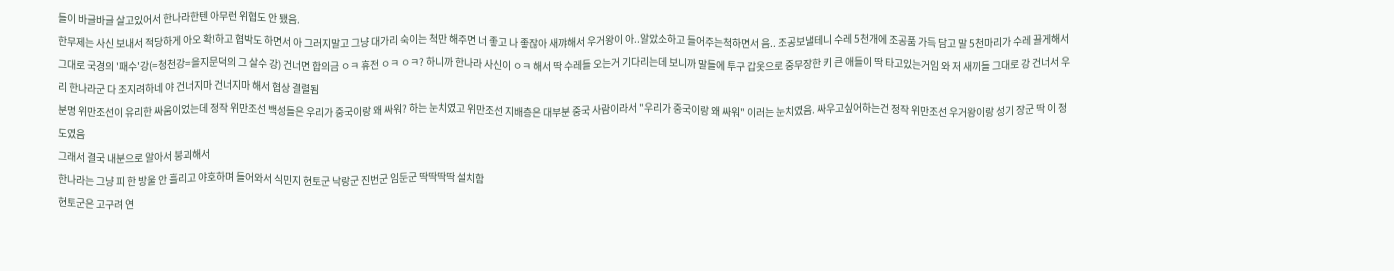들이 바글바글 살고있어서 한나라한텐 아무런 위협도 안 됐음.
한무제는 사신 보내서 적당하게 아오 확!하고 협박도 하면서 아 그러지말고 그냥 대가리 숙이는 척만 해주면 너 좋고 나 좋잖아 새꺄해서 우거왕이 아..알았소하고 들어주는척하면서 음.. 조공보낼테니 수레 5천개에 조공품 가득 담고 말 5천마리가 수레 끌게해서 그대로 국경의 '패수'강(=청천강=을지문덕의 그 살수 강) 건너면 합의금 ㅇㅋ 휴전 ㅇㅋ ㅇㅋ? 하니까 한나라 사신이 ㅇㅋ 해서 딱 수레들 오는거 기다리는데 보니까 말들에 투구 갑옷으로 중무장한 키 큰 애들이 딱 타고있는거임 와 저 새끼들 그대로 강 건너서 우리 한나라군 다 조지려하네 야 건너지마 건너지마 해서 협상 결렬됨
분명 위만조선이 유리한 싸움이었는데 정작 위만조선 백성들은 우리가 중국이랑 왜 싸워? 하는 눈치였고 위만조선 지배층은 대부분 중국 사람이라서 "우리가 중국이랑 왜 싸워" 이러는 눈치였음. 싸우고싶어하는건 정작 위만조선 우거왕이랑 성기 장군 딱 이 정도였음
그래서 결국 내분으로 알아서 붕괴해서
한나라는 그냥 피 한 방울 안 흘리고 야호하며 들어와서 식민지 현토군 낙랑군 진번군 임둔군 딱딱딱딱 설치함
현토군은 고구려 연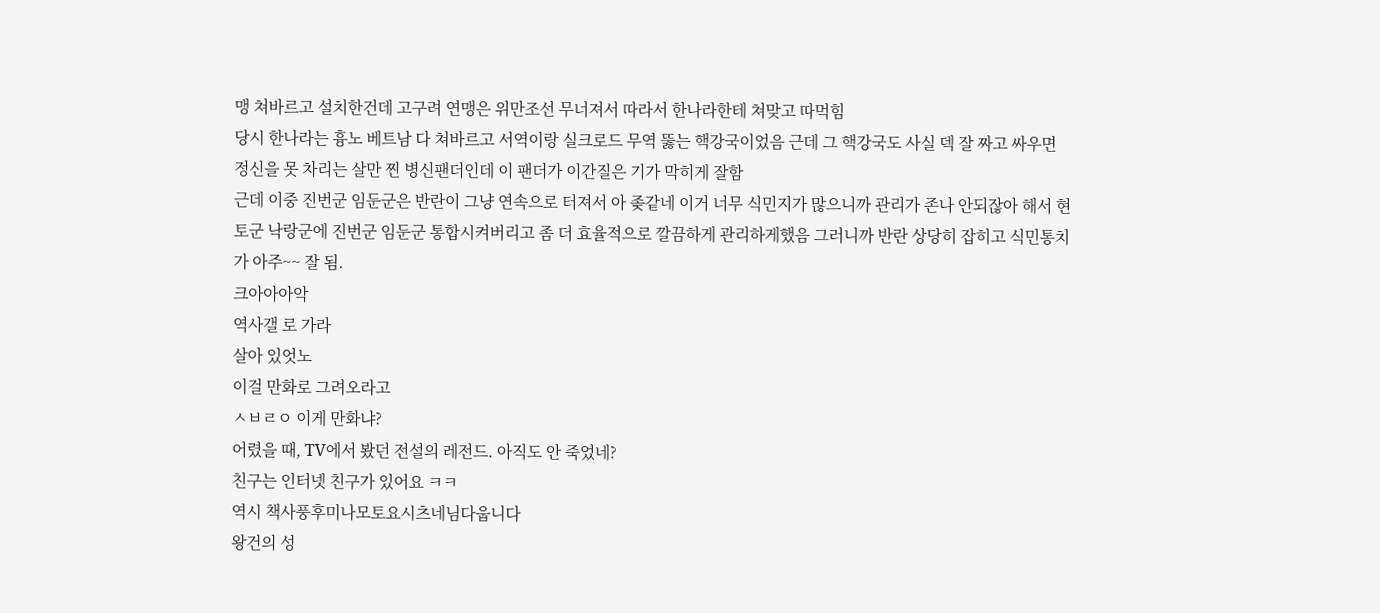맹 쳐바르고 설치한건데 고구려 연맹은 위만조선 무너져서 따라서 한나라한테 쳐맞고 따먹힘
당시 한나라는 흉노 베트남 다 쳐바르고 서역이랑 실크로드 무역 뚫는 핵강국이었음 근데 그 핵강국도 사실 덱 잘 짜고 싸우면
정신을 못 차리는 살만 찐 병신팬더인데 이 팬더가 이간질은 기가 막히게 잘함
근데 이중 진번군 임둔군은 반란이 그냥 연속으로 터져서 아 좆같네 이거 너무 식민지가 많으니까 관리가 존나 안되잖아 해서 현토군 낙랑군에 진번군 임둔군 통합시켜버리고 좀 더 효율적으로 깔끔하게 관리하게했음 그러니까 반란 상당히 잡히고 식민통치가 아주~~ 잘 됨.
크아아아악
역사갤 로 가라
살아 있엇노
이걸 만화로 그려오라고
ㅅㅂㄹㅇ 이게 만화냐?
어렸을 때, TV에서 봤던 전설의 레전드. 아직도 안 죽었네?
친구는 인터넷 친구가 있어요 ㅋㅋ
역시 책사풍후미나모토요시츠네님다웁니다
왕건의 성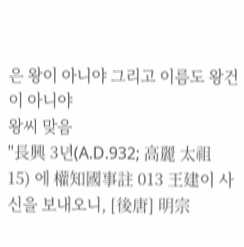은 왕이 아니야 그리고 이름도 왕건이 아니야
왕씨 맞음
"長興 3년(A.D.932; 高麗 太祖 15) 에 權知國事註 013 王建이 사신을 보내오니, [後唐] 明宗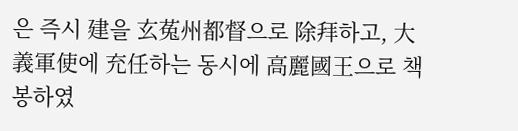은 즉시 建을 玄菟州都督으로 除拜하고, 大義軍使에 充任하는 동시에 高麗國王으로 책봉하였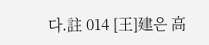다.註 014 [王]建은 高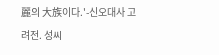麗의 大族이다.'-신오대사 고려전. 성씨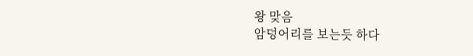왕 맞음
암덩어리를 보는듯 하다